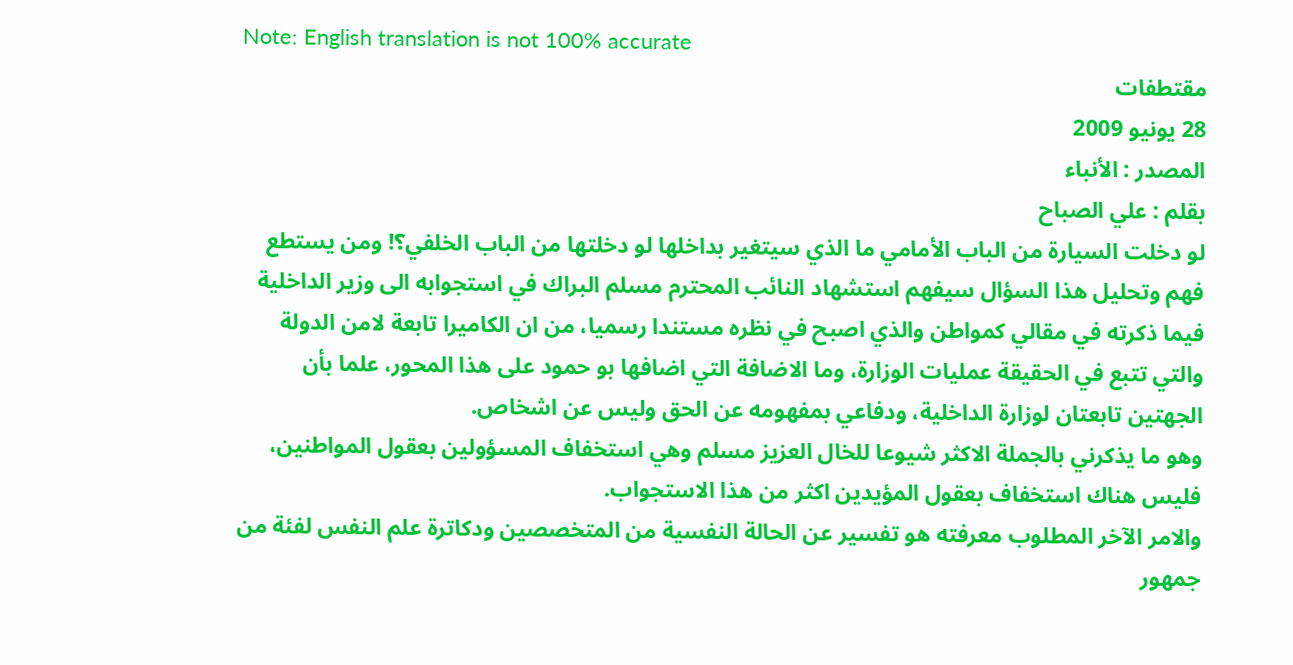Note: English translation is not 100% accurate
مقتطفات
28 يونيو 2009
المصدر : الأنباء
بقلم : علي الصباح
لو دخلت السيارة من الباب الأمامي ما الذي سيتغير بداخلها لو دخلتها من الباب الخلفي؟! ومن يستطع فهم وتحليل هذا السؤال سيفهم استشهاد النائب المحترم مسلم البراك في استجوابه الى وزير الداخلية فيما ذكرته في مقالي كمواطن والذي اصبح في نظره مستندا رسميا، من ان الكاميرا تابعة لامن الدولة والتي تتبع في الحقيقة عمليات الوزارة، وما الاضافة التي اضافها بو حمود على هذا المحور، علما بأن الجهتين تابعتان لوزارة الداخلية، ودفاعي بمفهومه عن الحق وليس عن اشخاص.
وهو ما يذكرني بالجملة الاكثر شيوعا للخال العزيز مسلم وهي استخفاف المسؤولين بعقول المواطنين، فليس هناك استخفاف بعقول المؤيدين اكثر من هذا الاستجواب.
والامر الآخر المطلوب معرفته هو تفسير عن الحالة النفسية من المتخصصين ودكاترة علم النفس لفئة من جمهور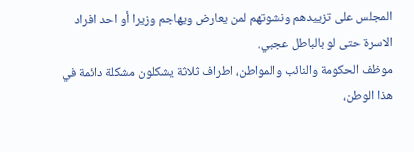المجلس على تزييدهم ونشوتهم لمن يعارض ويهاجم وزيرا أو احد افراد الاسرة حتى لو بالباطل عجبي.
موظف الحكومة والنائب والمواطن، اطراف ثلاثة يشكلون مشكلة دائمة في هذا الوطن،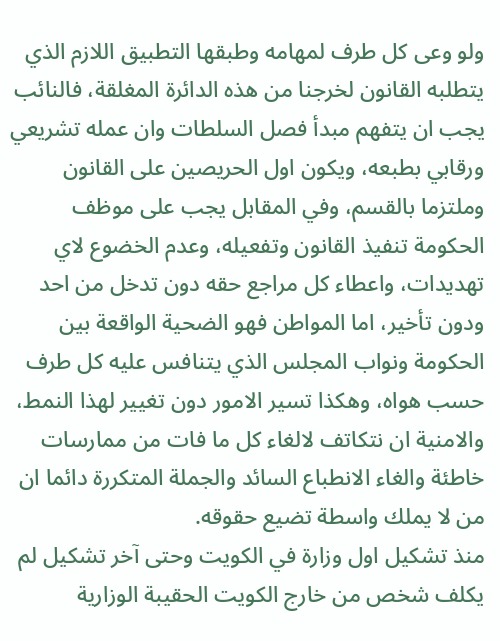ولو وعى كل طرف لمهامه وطبقها التطبيق اللازم الذي يتطلبه القانون لخرجنا من هذه الدائرة المغلقة، فالنائب يجب ان يتفهم مبدأ فصل السلطات وان عمله تشريعي ورقابي بطبعه، ويكون اول الحريصين على القانون وملتزما بالقسم، وفي المقابل يجب على موظف الحكومة تنفيذ القانون وتفعيله، وعدم الخضوع لاي تهديدات، واعطاء كل مراجع حقه دون تدخل من احد ودون تأخير، اما المواطن فهو الضحية الواقعة بين الحكومة ونواب المجلس الذي يتنافس عليه كل طرف حسب هواه، وهكذا تسير الامور دون تغيير لهذا النمط، والامنية ان نتكاتف لالغاء كل ما فات من ممارسات خاطئة والغاء الانطباع السائد والجملة المتكررة دائما ان من لا يملك واسطة تضيع حقوقه.
منذ تشكيل اول وزارة في الكويت وحتى آخر تشكيل لم يكلف شخص من خارج الكويت الحقيبة الوزارية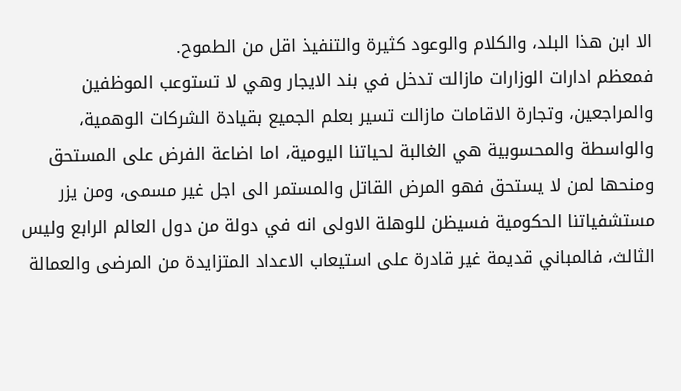الا ابن هذا البلد، والكلام والوعود كثيرة والتنفيذ اقل من الطموح.
فمعظم ادارات الوزارات مازالت تدخل في بند الايجار وهي لا تستوعب الموظفين والمراجعين، وتجارة الاقامات مازالت تسير بعلم الجميع بقيادة الشركات الوهمية، والواسطة والمحسوبية هي الغالبة لحياتنا اليومية، اما اضاعة الفرض على المستحق ومنحها لمن لا يستحق فهو المرض القاتل والمستمر الى اجل غير مسمى، ومن يزر مستشفياتنا الحكومية فسيظن للوهلة الاولى انه في دولة من دول العالم الرابع وليس الثالث، فالمباني قديمة غير قادرة على استيعاب الاعداد المتزايدة من المرضى والعمالة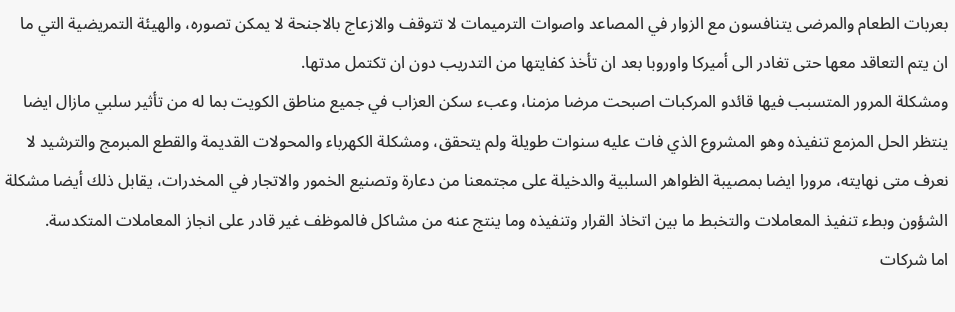بعربات الطعام والمرضى يتنافسون مع الزوار في المصاعد واصوات الترميمات لا تتوقف والازعاج بالاجنحة لا يمكن تصوره، والهيئة التمريضية التي ما ان يتم التعاقد معها حتى تغادر الى أميركا واوروبا بعد ان تأخذ كفايتها من التدريب دون ان تكتمل مدتها.
ومشكلة المرور المتسبب فيها قائدو المركبات اصبحت مرضا مزمنا، وعبء سكن العزاب في جميع مناطق الكويت بما له من تأثير سلبي مازال ايضا ينتظر الحل المزمع تنفيذه وهو المشروع الذي فات عليه سنوات طويلة ولم يتحقق، ومشكلة الكهرباء والمحولات القديمة والقطع المبرمج والترشيد لا نعرف متى نهايته، مرورا ايضا بمصيبة الظواهر السلبية والدخيلة على مجتمعنا من دعارة وتصنيع الخمور والاتجار في المخدرات، يقابل ذلك أيضا مشكلة الشؤون وبطء تنفيذ المعاملات والتخبط ما بين اتخاذ القرار وتنفيذه وما ينتج عنه من مشاكل فالموظف غير قادر على انجاز المعاملات المتكدسة.
اما شركات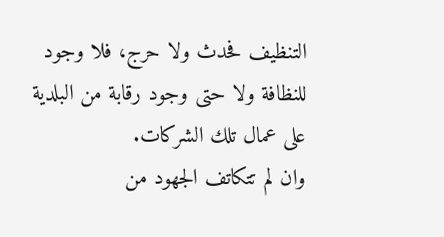التنظيف فحدث ولا حرج، فلا وجود للنظافة ولا حتى وجود رقابة من البلدية على عمال تلك الشركات.
وان لم تتكاتف الجهود من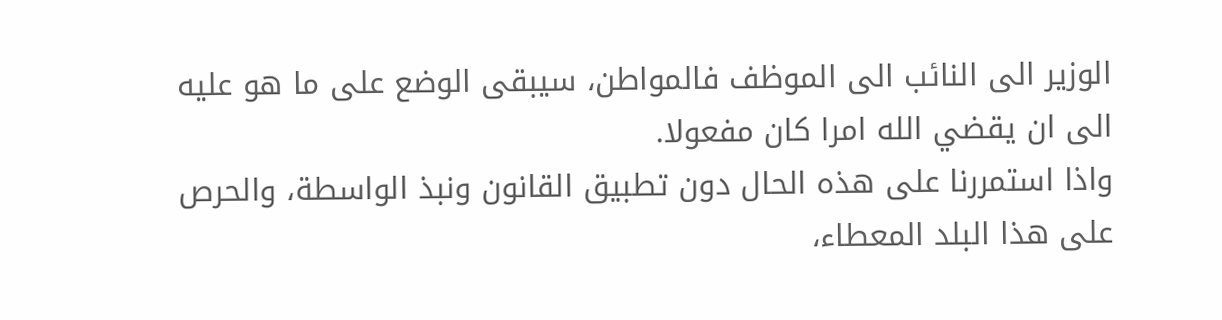الوزير الى النائب الى الموظف فالمواطن، سيبقى الوضع على ما هو عليه الى ان يقضي الله امرا كان مفعولا.
واذا استمررنا على هذه الحال دون تطبيق القانون ونبذ الواسطة، والحرص على هذا البلد المعطاء،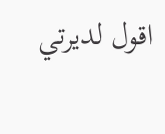اقول لديرتي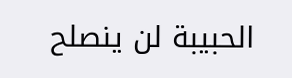الحبيبة لن ينصلح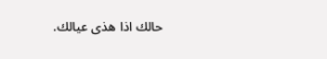حالك اذا هذى عيالك.